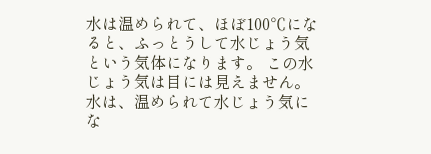水は温められて、ほぼ100℃になると、ふっとうして水じょう気という気体になります。 この水じょう気は目には見えません。 水は、温められて水じょう気にな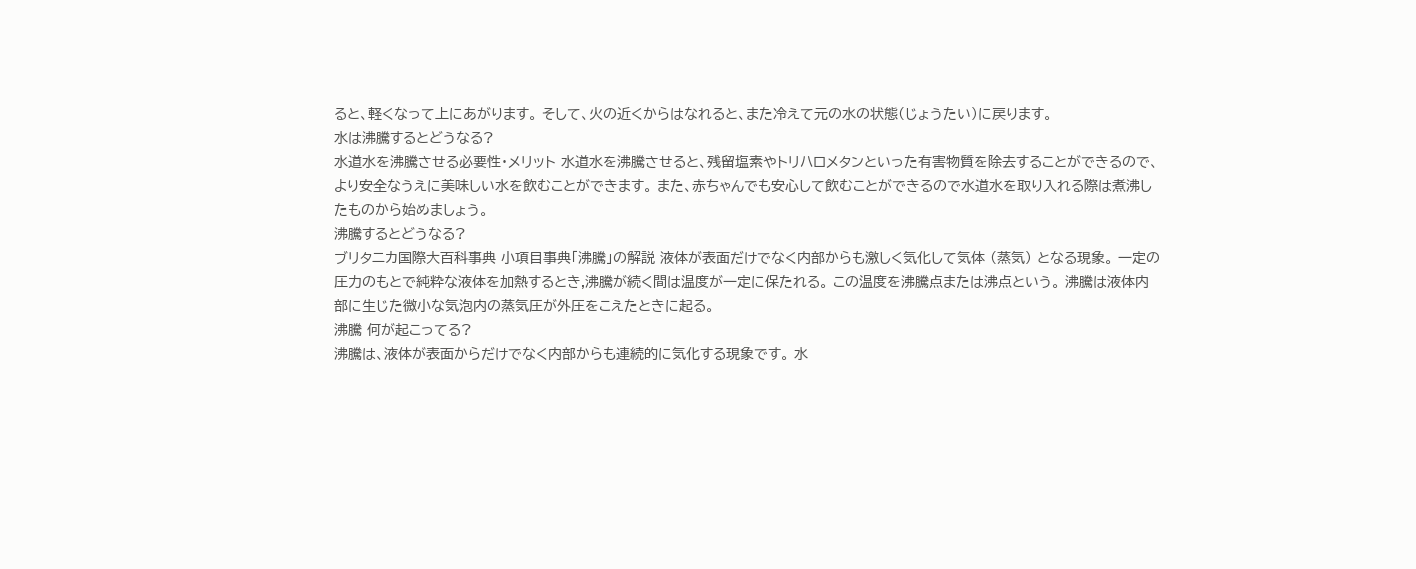ると、軽くなって上にあがります。 そして、火の近くからはなれると、また冷えて元の水の状態(じょうたい)に戻ります。
水は沸騰するとどうなる?
水道水を沸騰させる必要性・メリット 水道水を沸騰させると、残留塩素やトリハロメタンといった有害物質を除去することができるので、より安全なうえに美味しい水を飲むことができます。 また、赤ちゃんでも安心して飲むことができるので水道水を取り入れる際は煮沸したものから始めましょう。
沸騰するとどうなる?
ブリタニカ国際大百科事典 小項目事典「沸騰」の解説 液体が表面だけでなく内部からも激しく気化して気体 (蒸気) となる現象。 一定の圧力のもとで純粋な液体を加熱するとき,沸騰が続く間は温度が一定に保たれる。 この温度を沸騰点または沸点という。 沸騰は液体内部に生じた微小な気泡内の蒸気圧が外圧をこえたときに起る。
沸騰 何が起こってる?
沸騰は、液体が表面からだけでなく内部からも連続的に気化する現象です。 水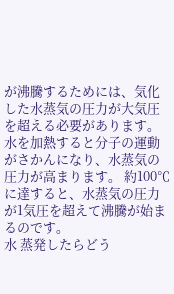が沸騰するためには、気化した水蒸気の圧力が大気圧を超える必要があります。 水を加熱すると分子の運動がさかんになり、水蒸気の圧力が高まります。 約100℃に達すると、水蒸気の圧力が1気圧を超えて沸騰が始まるのです。
水 蒸発したらどう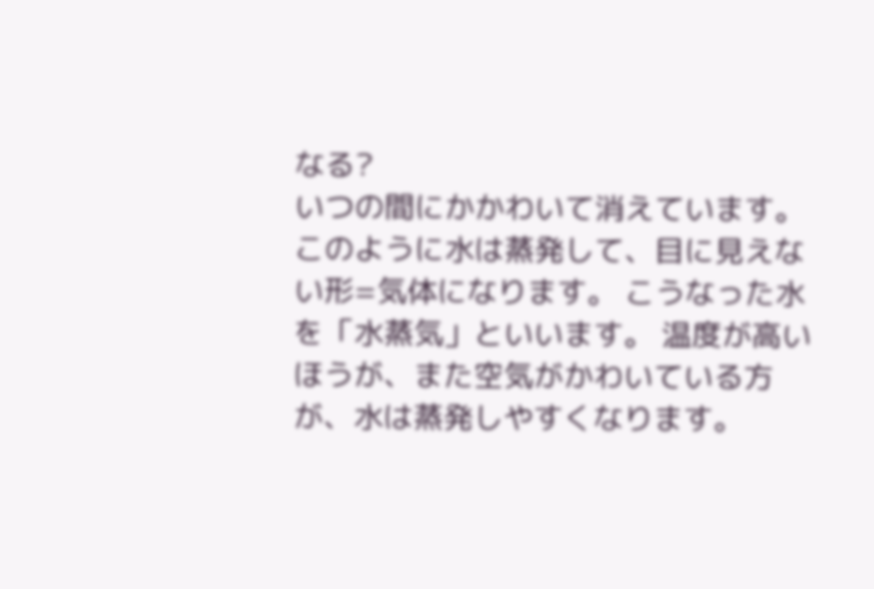なる?
いつの間にかかわいて消えています。 このように水は蒸発して、目に見えない形=気体になります。 こうなった水を「水蒸気」といいます。 温度が高いほうが、また空気がかわいている方が、水は蒸発しやすくなります。